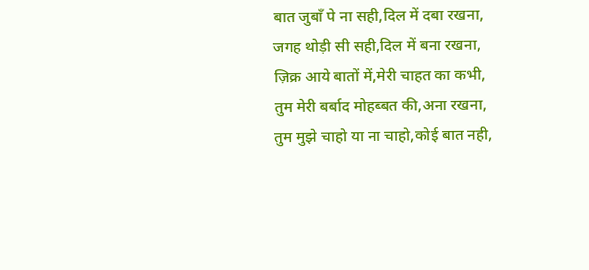बात जुबाँ पे ना सही,दिल में दबा रखना,
जगह थोड़ी सी सही,दिल में बना रखना,
ज़िक्र आये बातों में,मेरी चाहत का कभी,
तुम मेरी बर्बाद मोहब्बत की,अना रखना,
तुम मुझे चाहो या ना चाहो,कोई बात नही,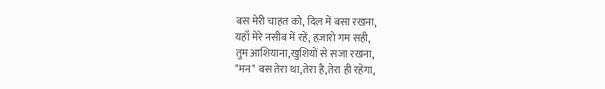बस मेरी चाहत को, दिल में बसा रखना,
यहाँ मेरे नसीब में रहें, हज़ारो गम सही,
तुम आशियाना,खुशियों से सजा रखना,
"मन" बस तेरा था,तेरा है,तेरा ही रहेगा,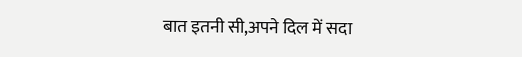बात इतनी सी,अपने दिल में सदा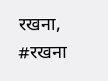रखना,
#रखना